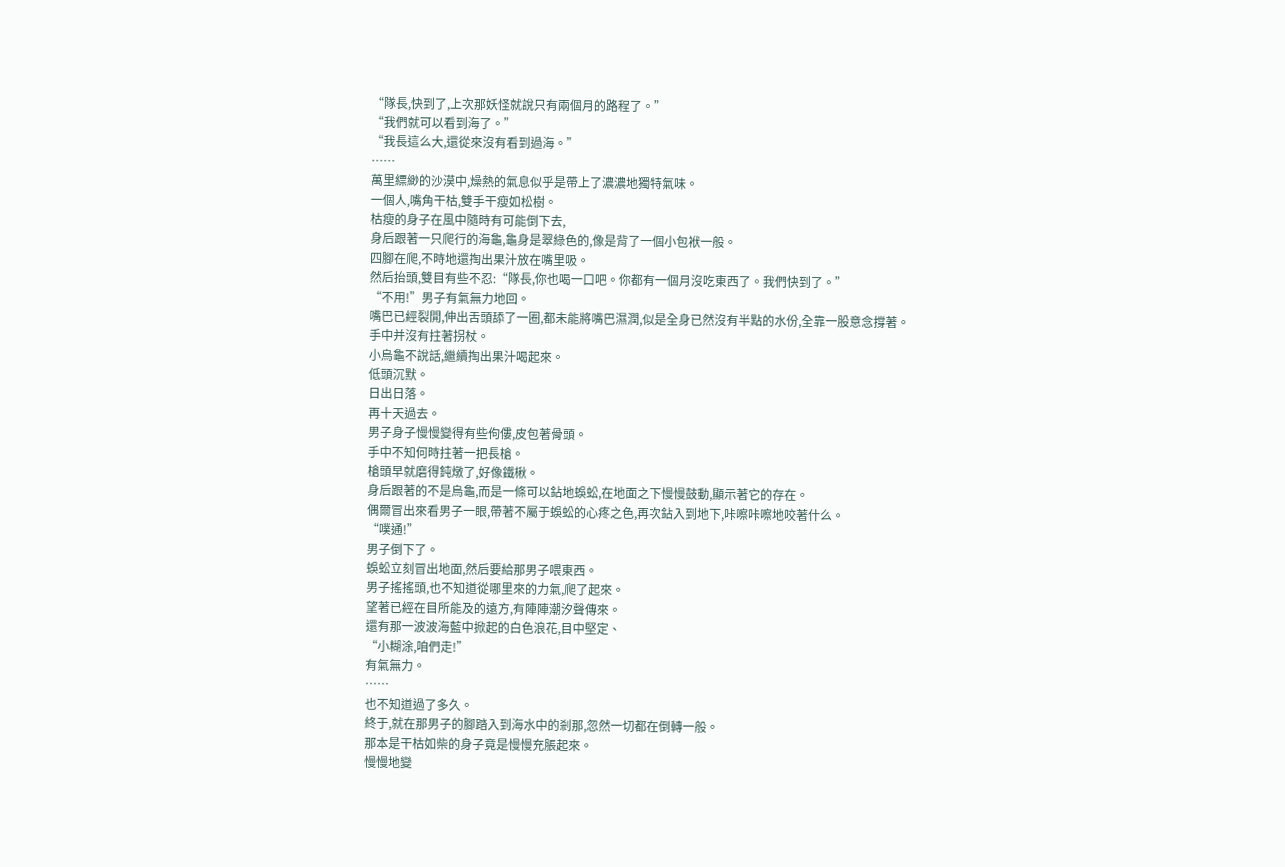“隊長,快到了,上次那妖怪就說只有兩個月的路程了。”
“我們就可以看到海了。”
“我長這么大,還從來沒有看到過海。”
……
萬里縹緲的沙漠中,燥熱的氣息似乎是帶上了濃濃地獨特氣味。
一個人,嘴角干枯,雙手干瘦如松樹。
枯瘦的身子在風中隨時有可能倒下去,
身后跟著一只爬行的海龜,龜身是翠綠色的,像是背了一個小包袱一般。
四腳在爬,不時地還掏出果汁放在嘴里吸。
然后抬頭,雙目有些不忍:“隊長,你也喝一口吧。你都有一個月沒吃東西了。我們快到了。”
“不用!”男子有氣無力地回。
嘴巴已經裂開,伸出舌頭舔了一圈,都未能將嘴巴濕潤,似是全身已然沒有半點的水份,全靠一股意念撐著。
手中并沒有拄著拐杖。
小烏龜不說話,繼續掏出果汁喝起來。
低頭沉默。
日出日落。
再十天過去。
男子身子慢慢變得有些佝僂,皮包著骨頭。
手中不知何時拄著一把長槍。
槍頭早就磨得鈍燉了,好像鐵楸。
身后跟著的不是烏龜,而是一條可以鉆地蜈蚣,在地面之下慢慢鼓動,顯示著它的存在。
偶爾冒出來看男子一眼,帶著不屬于蜈蚣的心疼之色,再次鉆入到地下,咔嚓咔嚓地咬著什么。
“噗通!”
男子倒下了。
蜈蚣立刻冒出地面,然后要給那男子喂東西。
男子搖搖頭,也不知道從哪里來的力氣,爬了起來。
望著已經在目所能及的遠方,有陣陣潮汐聲傳來。
還有那一波波海藍中掀起的白色浪花,目中堅定、
“小糊涂,咱們走!”
有氣無力。
……
也不知道過了多久。
終于,就在那男子的腳踏入到海水中的剎那,忽然一切都在倒轉一般。
那本是干枯如柴的身子竟是慢慢充脹起來。
慢慢地變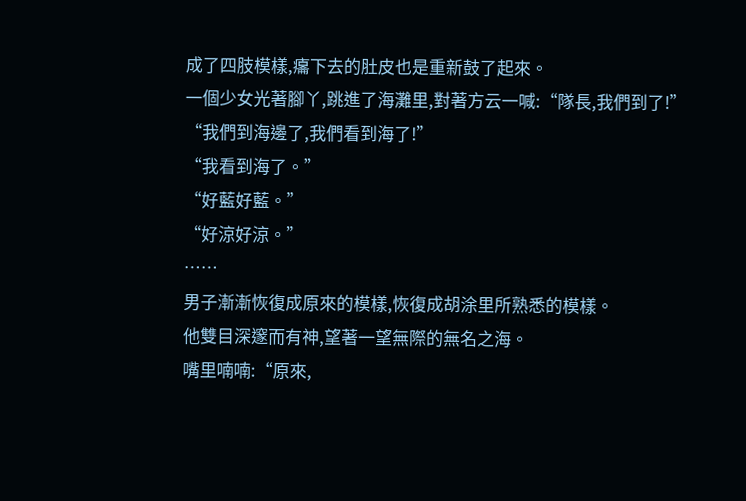成了四肢模樣,癟下去的肚皮也是重新鼓了起來。
一個少女光著腳丫,跳進了海灘里,對著方云一喊:“隊長,我們到了!”
“我們到海邊了,我們看到海了!”
“我看到海了。”
“好藍好藍。”
“好涼好涼。”
……
男子漸漸恢復成原來的模樣,恢復成胡涂里所熟悉的模樣。
他雙目深邃而有神,望著一望無際的無名之海。
嘴里喃喃:“原來,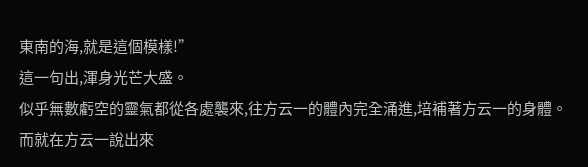東南的海,就是這個模樣!”
這一句出,渾身光芒大盛。
似乎無數虧空的靈氣都從各處襲來,往方云一的體內完全涌進,培補著方云一的身體。
而就在方云一說出來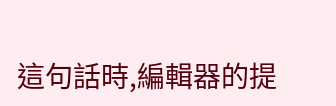這句話時,編輯器的提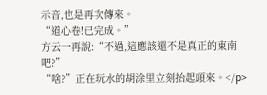示音,也是再次傳來。
“道心卷!已完成。”
方云一再說:“不過,這應該還不是真正的東南吧?”
“啥?”正在玩水的胡涂里立刻抬起頭來。</p>